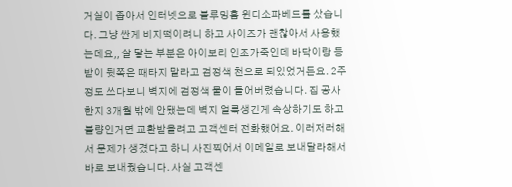거실이 좁아서 인터넷으로 블루밍홈 윈디소파베드를 샀습니다. 그냥 싼게 비지떡이려니 하고 사이즈가 괜찮아서 사용했는데요,, 살 닿는 부분은 아이보리 인조가죽인데 바닥이랑 등받이 뒷쪽은 때타지 말라고 검정색 천으로 되있었거든요. 2주정도 쓰다보니 벽지에 검정색 물이 들어버렸습니다. 집 공사한지 3개월 밖에 안됐는데 벽지 얼룩생긴게 속상하기도 하고 불량인거면 교환받을려고 고객센터 전화했어요. 이러저러해서 문제가 생겼다고 하니 사진찍어서 이메일로 보내달라해서 바로 보내줬습니다. 사실 고객센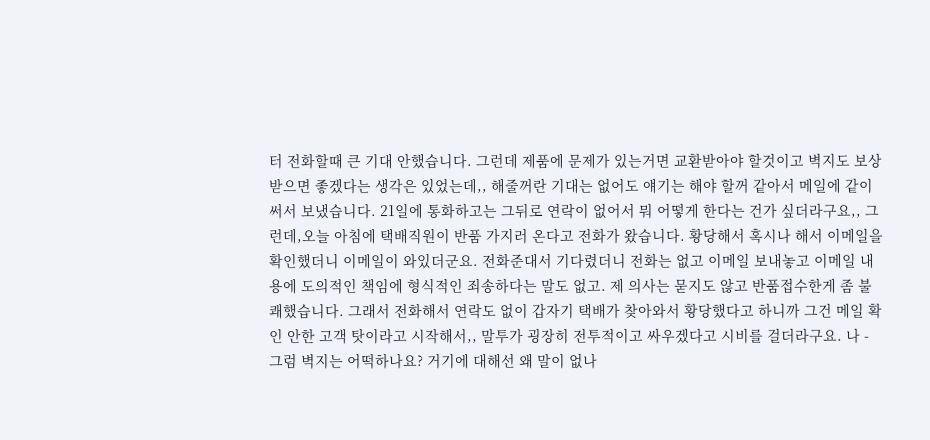터 전화할때 큰 기대 안했습니다. 그런데 제품에 문제가 있는거면 교환받아야 할것이고 벽지도 보상받으면 좋겠다는 생각은 있었는데,, 해줄꺼란 기대는 없어도 얘기는 해야 할꺼 같아서 메일에 같이 써서 보냈습니다. 21일에 통화하고는 그뒤로 연락이 없어서 뭐 어떻게 한다는 건가 싶더라구요,, 그런데,오늘 아침에 택배직원이 반품 가지러 온다고 전화가 왔습니다. 황당해서 혹시나 해서 이메일을 확인했더니 이메일이 와있더군요. 전화준대서 기다렸더니 전화는 없고 이메일 보내놓고 이메일 내용에 도의적인 책임에 형식적인 죄송하다는 말도 없고. 제 의사는 묻지도 않고 반품접수한게 좀 불쾌했습니다. 그래서 전화해서 연락도 없이 갑자기 택배가 찾아와서 황당했다고 하니까 그건 메일 확인 안한 고객 탓이라고 시작해서,, 말투가 굉장히 전투적이고 싸우겠다고 시비를 걸더라구요. 나 - 그럼 벽지는 어떡하나요? 거기에 대해선 왜 말이 없나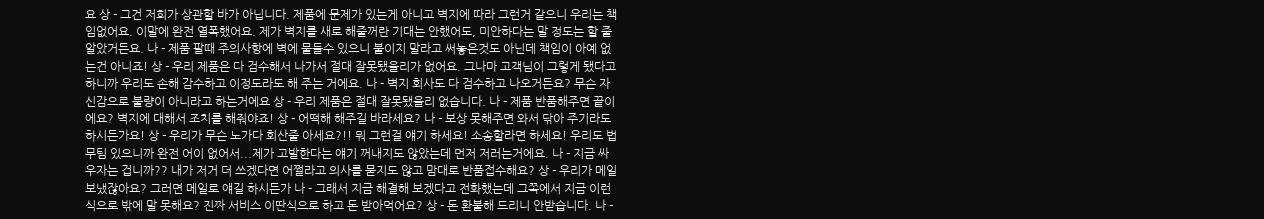요 상 - 그건 저희가 상관할 바가 아닙니다. 제품에 문제가 있는게 아니고 벽지에 따라 그런거 같으니 우리는 책임없어요. 이말에 완전 열폭했어요. 제가 벽지를 새로 해줄꺼란 기대는 안했어도, 미안하다는 말 정도는 할 줄 알았거든요. 나 - 제품 팔때 주의사항에 벽에 물들수 있으니 붙이지 말라고 써놓은것도 아닌데 책임이 아예 없는건 아니죠! 상 - 우리 제품은 다 검수해서 나가서 절대 잘못됐을리가 없어요. 그나마 고객님이 그렇게 됐다고 하니까 우리도 손해 감수하고 이정도라도 해 주는 거에요. 나 - 벽지 회사도 다 검수하고 나오거든요? 무슨 자신감으로 불량이 아니라고 하는거에요 상 - 우리 제품은 절대 잘못됐을리 없습니다. 나 - 제품 반품해주면 끝이에요? 벽지에 대해서 조치를 해줘야죠! 상 - 어떡해 해주길 바라세요? 나 - 보상 못해주면 와서 닦아 주기라도 하시든가요! 상 - 우리가 무슨 노가다 회산줄 아세요?!! 뭐 그런걸 얘기 하세요! 소송할라면 하세요! 우리도 법무팀 있으니까 완전 어이 없어서...제가 고발한다는 얘기 꺼내지도 않았는데 먼저 저러는거에요. 나 - 지금 싸우자는 겁니까?? 내가 저거 더 쓰겠다면 어쩔라고 의사를 묻지도 않고 맘대로 반품접수해요? 상 - 우리가 메일 보냈잖아요? 그러면 메일로 얘길 하시든가 나 - 그래서 지금 해결해 보겠다고 전화했는데 그쪽에서 지금 이런식으로 밖에 말 못해요? 진짜 서비스 이딴식으로 하고 돈 받아먹어요? 상 - 돈 환불해 드리니 안받습니다. 나 -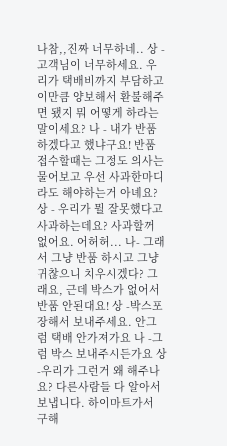나참,,진짜 너무하네.. 상 - 고객님이 너무하세요. 우리가 택배비까지 부담하고 이만큼 양보해서 환불해주면 됐지 뭐 어떻게 하라는 말이세요? 나 - 내가 반품하겠다고 했냐구요! 반품 접수할때는 그정도 의사는 물어보고 우선 사과한마디라도 해야하는거 아녜요? 상 - 우리가 뭘 잘못했다고 사과하는데요? 사과할꺼 없어요. 어허허... 나- 그래서 그냥 반품 하시고 그냥 귀찮으니 치우시겠다? 그래요, 근데 박스가 없어서 반품 안된대요! 상 -박스포장해서 보내주세요. 안그럼 택배 안가져가요 나 -그럼 박스 보내주시든가요 상 -우리가 그런거 왜 해주나요? 다른사람들 다 알아서 보냅니다. 하이마트가서 구해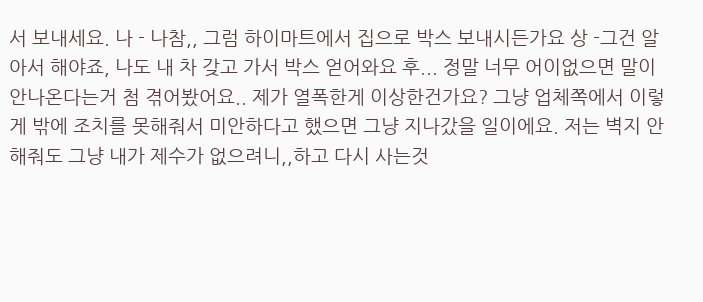서 보내세요. 나 - 나참,, 그럼 하이마트에서 집으로 박스 보내시든가요 상 -그건 알아서 해야죠, 나도 내 차 갖고 가서 박스 얻어와요 후... 정말 너무 어이없으면 말이 안나온다는거 첨 겪어봤어요.. 제가 열폭한게 이상한건가요? 그냥 업체쪽에서 이렇게 밖에 조치를 못해줘서 미안하다고 했으면 그냥 지나갔을 일이에요. 저는 벽지 안해줘도 그냥 내가 제수가 없으려니,,하고 다시 사는것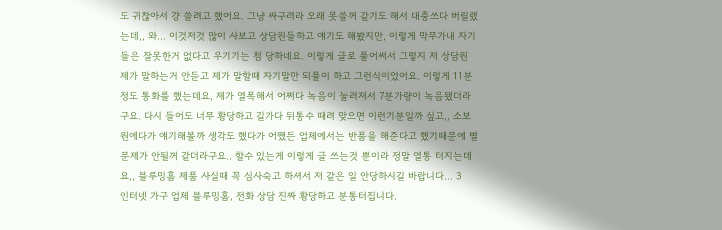도 귀찮아서 걍 쓸려고 했어요. 그냥 싸구려라 오래 못쓸꺼 같기도 해서 대충쓰다 버릴랬는데,, 와... 이것저것 많이 사보고 상담원들하고 얘기도 해봤지만, 이렇게 막무가내 자기들은 잘못한거 없다고 우기기는 첨 당하네요. 이렇게 글로 풀어써서 그렇지 저 상담원 제가 말하는거 안듣고 제가 말할때 자기말만 되풀이 하고 그런식이었어요. 이렇게 11분정도 통화를 했는데요, 제가 열폭해서 어쩌다 녹음이 눌러져서 7분가량이 녹음됐더라구요. 다시 들어도 너무 황당하고 길가다 뒤통수 때려 맞으면 이런기분일까 싶고,, 소보원에다가 얘기해볼까 생각도 했다가 어쨌든 업체에서는 반품을 해준다고 했기때문에 별 문제가 안될꺼 같더라구요.. 할수 있는게 이렇게 글 쓰는것 뿐이라 정말 열통 터지는데요,, 블루밍홈 제품 사실때 꼭 심사숙고 하셔서 저 같은 일 안당하시길 바랍니다... 3
인터넷 가구 업체 블루밍홈, 전화 상담 진짜 황당하고 분통터집니다.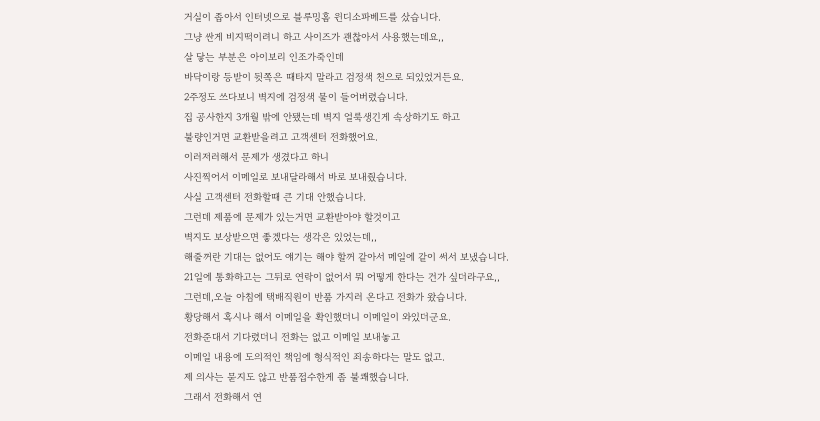거실이 좁아서 인터넷으로 블루밍홈 윈디소파베드를 샀습니다.
그냥 싼게 비지떡이려니 하고 사이즈가 괜찮아서 사용했는데요,,
살 닿는 부분은 아이보리 인조가죽인데
바닥이랑 등받이 뒷쪽은 때타지 말라고 검정색 천으로 되있었거든요.
2주정도 쓰다보니 벽지에 검정색 물이 들어버렸습니다.
집 공사한지 3개월 밖에 안됐는데 벽지 얼룩생긴게 속상하기도 하고
불량인거면 교환받을려고 고객센터 전화했어요.
이러저러해서 문제가 생겼다고 하니
사진찍어서 이메일로 보내달라해서 바로 보내줬습니다.
사실 고객센터 전화할때 큰 기대 안했습니다.
그런데 제품에 문제가 있는거면 교환받아야 할것이고
벽지도 보상받으면 좋겠다는 생각은 있었는데,,
해줄꺼란 기대는 없어도 얘기는 해야 할꺼 같아서 메일에 같이 써서 보냈습니다.
21일에 통화하고는 그뒤로 연락이 없어서 뭐 어떻게 한다는 건가 싶더라구요,,
그런데,오늘 아침에 택배직원이 반품 가지러 온다고 전화가 왔습니다.
황당해서 혹시나 해서 이메일을 확인했더니 이메일이 와있더군요.
전화준대서 기다렸더니 전화는 없고 이메일 보내놓고
이메일 내용에 도의적인 책임에 형식적인 죄송하다는 말도 없고.
제 의사는 묻지도 않고 반품접수한게 좀 불쾌했습니다.
그래서 전화해서 연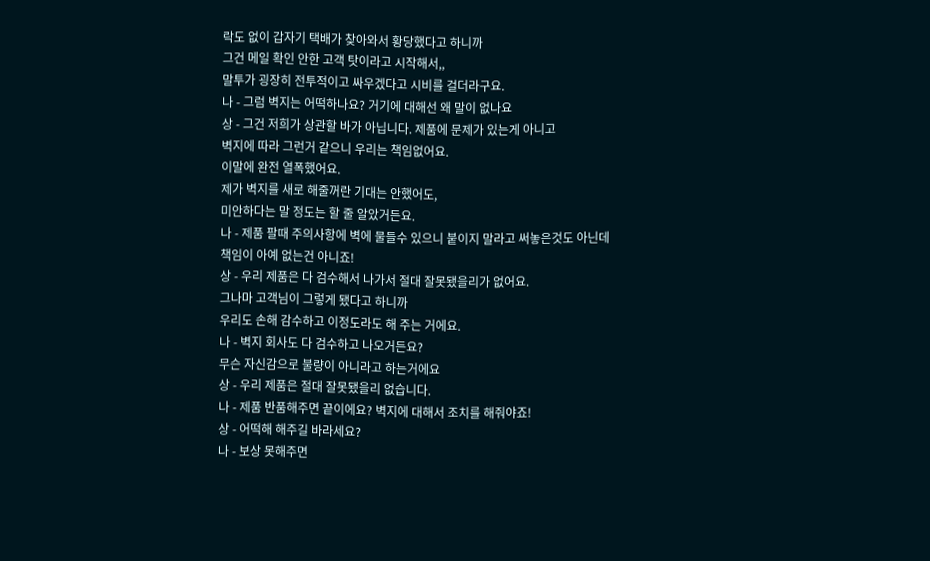락도 없이 갑자기 택배가 찾아와서 황당했다고 하니까
그건 메일 확인 안한 고객 탓이라고 시작해서,,
말투가 굉장히 전투적이고 싸우겠다고 시비를 걸더라구요.
나 - 그럼 벽지는 어떡하나요? 거기에 대해선 왜 말이 없나요
상 - 그건 저희가 상관할 바가 아닙니다. 제품에 문제가 있는게 아니고
벽지에 따라 그런거 같으니 우리는 책임없어요.
이말에 완전 열폭했어요.
제가 벽지를 새로 해줄꺼란 기대는 안했어도,
미안하다는 말 정도는 할 줄 알았거든요.
나 - 제품 팔때 주의사항에 벽에 물들수 있으니 붙이지 말라고 써놓은것도 아닌데
책임이 아예 없는건 아니죠!
상 - 우리 제품은 다 검수해서 나가서 절대 잘못됐을리가 없어요.
그나마 고객님이 그렇게 됐다고 하니까
우리도 손해 감수하고 이정도라도 해 주는 거에요.
나 - 벽지 회사도 다 검수하고 나오거든요?
무슨 자신감으로 불량이 아니라고 하는거에요
상 - 우리 제품은 절대 잘못됐을리 없습니다.
나 - 제품 반품해주면 끝이에요? 벽지에 대해서 조치를 해줘야죠!
상 - 어떡해 해주길 바라세요?
나 - 보상 못해주면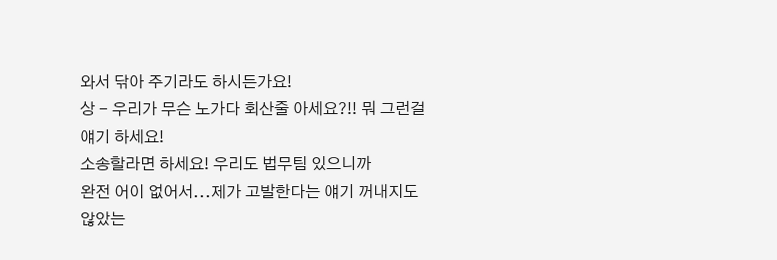와서 닦아 주기라도 하시든가요!
상 - 우리가 무슨 노가다 회산줄 아세요?!! 뭐 그런걸 얘기 하세요!
소송할라면 하세요! 우리도 법무팀 있으니까
완전 어이 없어서...제가 고발한다는 얘기 꺼내지도 않았는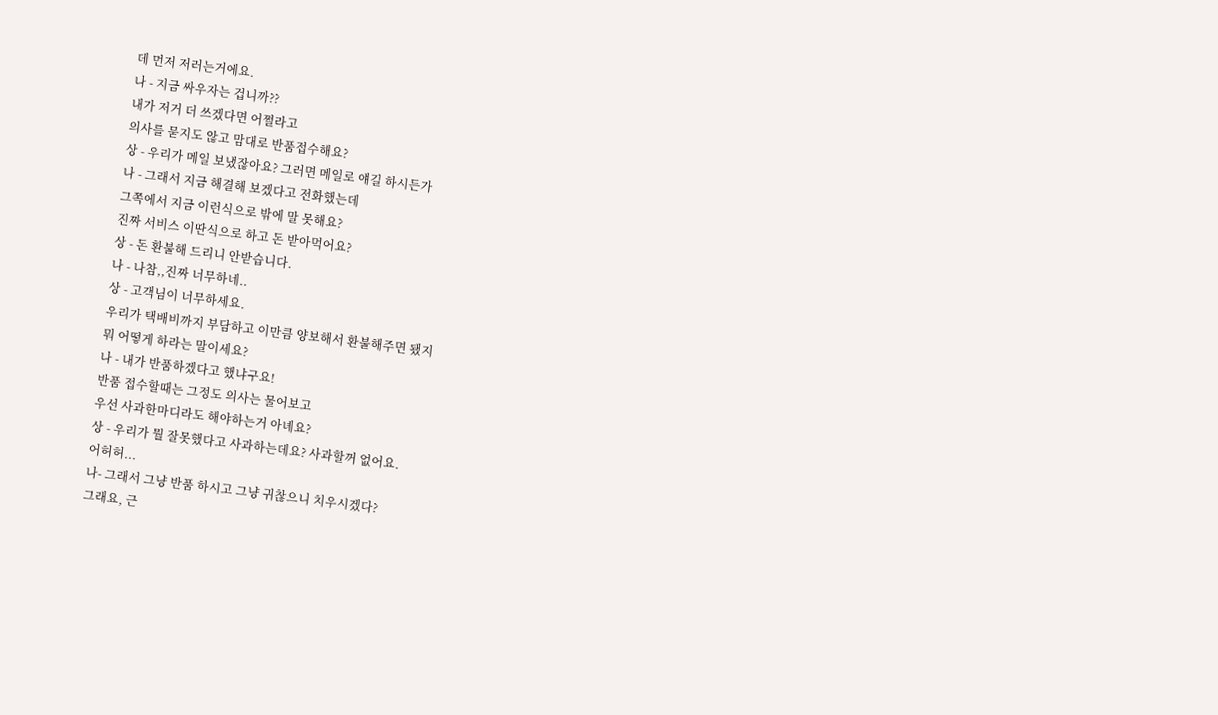데 먼저 저러는거에요.
나 - 지금 싸우자는 겁니까??
내가 저거 더 쓰겠다면 어쩔라고
의사를 묻지도 않고 맘대로 반품접수해요?
상 - 우리가 메일 보냈잖아요? 그러면 메일로 얘길 하시든가
나 - 그래서 지금 해결해 보겠다고 전화했는데
그쪽에서 지금 이런식으로 밖에 말 못해요?
진짜 서비스 이딴식으로 하고 돈 받아먹어요?
상 - 돈 환불해 드리니 안받습니다.
나 - 나참,,진짜 너무하네..
상 - 고객님이 너무하세요.
우리가 택배비까지 부담하고 이만큼 양보해서 환불해주면 됐지
뭐 어떻게 하라는 말이세요?
나 - 내가 반품하겠다고 했냐구요!
반품 접수할때는 그정도 의사는 물어보고
우선 사과한마디라도 해야하는거 아녜요?
상 - 우리가 뭘 잘못했다고 사과하는데요? 사과할꺼 없어요.
어허허...
나- 그래서 그냥 반품 하시고 그냥 귀찮으니 치우시겠다?
그래요, 근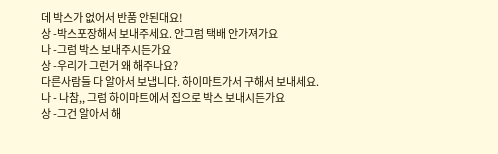데 박스가 없어서 반품 안된대요!
상 -박스포장해서 보내주세요. 안그럼 택배 안가져가요
나 -그럼 박스 보내주시든가요
상 -우리가 그런거 왜 해주나요?
다른사람들 다 알아서 보냅니다. 하이마트가서 구해서 보내세요.
나 - 나참,, 그럼 하이마트에서 집으로 박스 보내시든가요
상 -그건 알아서 해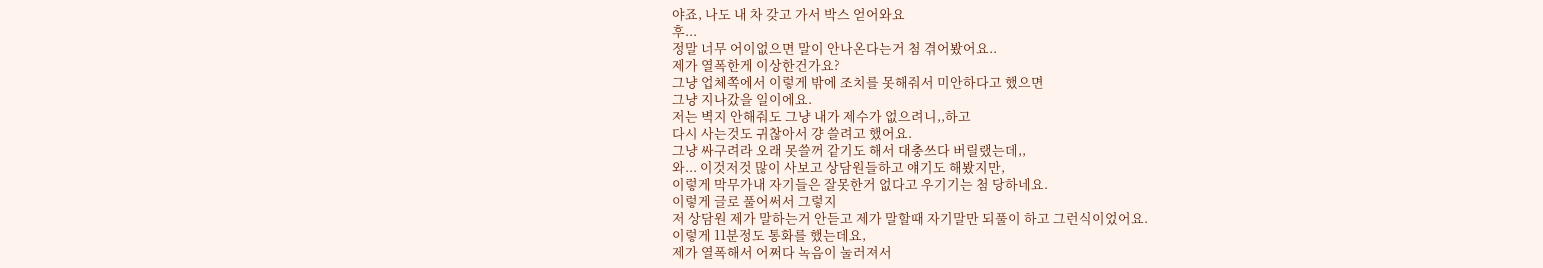야죠, 나도 내 차 갖고 가서 박스 얻어와요
후...
정말 너무 어이없으면 말이 안나온다는거 첨 겪어봤어요..
제가 열폭한게 이상한건가요?
그냥 업체쪽에서 이렇게 밖에 조치를 못해줘서 미안하다고 했으면
그냥 지나갔을 일이에요.
저는 벽지 안해줘도 그냥 내가 제수가 없으려니,,하고
다시 사는것도 귀찮아서 걍 쓸려고 했어요.
그냥 싸구려라 오래 못쓸꺼 같기도 해서 대충쓰다 버릴랬는데,,
와... 이것저것 많이 사보고 상담원들하고 얘기도 해봤지만,
이렇게 막무가내 자기들은 잘못한거 없다고 우기기는 첨 당하네요.
이렇게 글로 풀어써서 그렇지
저 상담원 제가 말하는거 안듣고 제가 말할때 자기말만 되풀이 하고 그런식이었어요.
이렇게 11분정도 통화를 했는데요,
제가 열폭해서 어쩌다 녹음이 눌러져서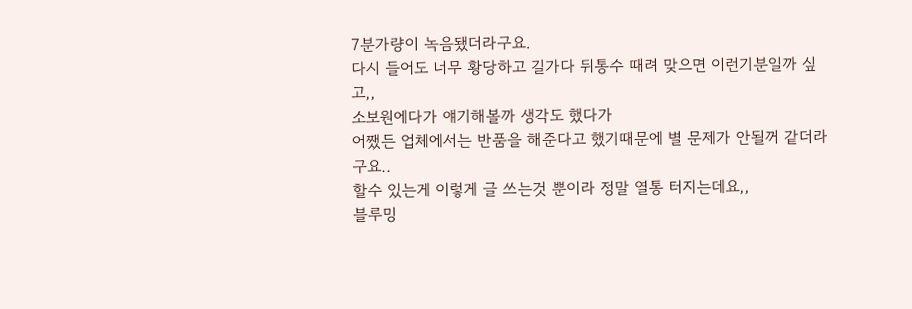7분가량이 녹음됐더라구요.
다시 들어도 너무 황당하고 길가다 뒤통수 때려 맞으면 이런기분일까 싶고,,
소보원에다가 얘기해볼까 생각도 했다가
어쨌든 업체에서는 반품을 해준다고 했기때문에 별 문제가 안될꺼 같더라구요..
할수 있는게 이렇게 글 쓰는것 뿐이라 정말 열통 터지는데요,,
블루밍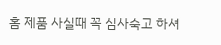홈 제품 사실때 꼭 심사숙고 하셔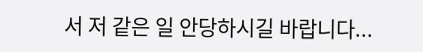서 저 같은 일 안당하시길 바랍니다...